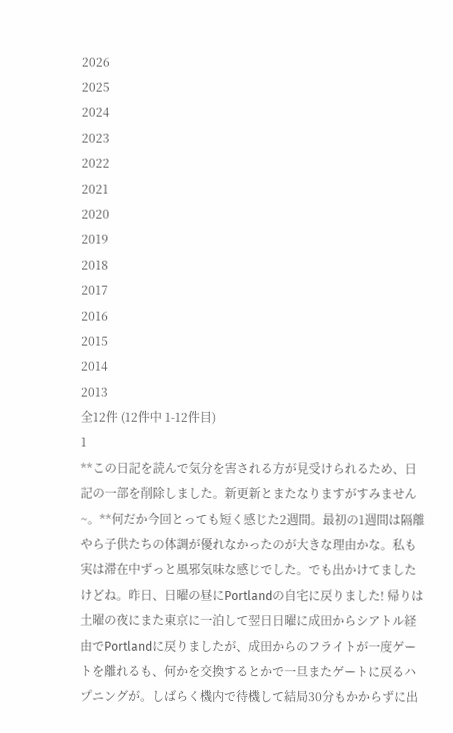2026
2025
2024
2023
2022
2021
2020
2019
2018
2017
2016
2015
2014
2013
全12件 (12件中 1-12件目)
1
**この日記を読んで気分を害される方が見受けられるため、日記の一部を削除しました。新更新とまたなりますがすみません~。**何だか今回とっても短く感じた2週間。最初の1週間は隔離やら子供たちの体調が優れなかったのが大きな理由かな。私も実は滞在中ずっと風邪気味な感じでした。でも出かけてましたけどね。昨日、日曜の昼にPortlandの自宅に戻りました! 帰りは土曜の夜にまた東京に一泊して翌日日曜に成田からシアトル経由でPortlandに戻りましたが、成田からのフライトが一度ゲートを離れるも、何かを交換するとかで一旦またゲートに戻るハプニングが。しばらく機内で待機して結局30分もかからずに出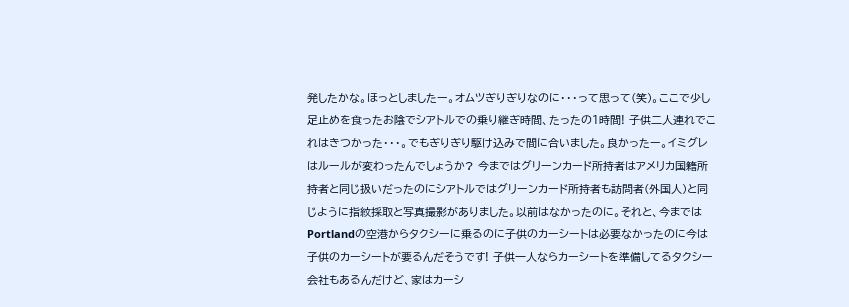発したかな。ほっとしましたー。オムツぎりぎりなのに・・・って思って(笑)。ここで少し足止めを食ったお陰でシアトルでの乗り継ぎ時間、たったの1時間! 子供二人連れでこれはきつかった・・・。でもぎりぎり駆け込みで間に合いました。良かったー。イミグレはルールが変わったんでしょうか? 今まではグリーンカード所持者はアメリカ国籍所持者と同じ扱いだったのにシアトルではグリーンカード所持者も訪問者(外国人)と同じように指紋採取と写真撮影がありました。以前はなかったのに。それと、今まではPortlandの空港からタクシーに乗るのに子供のカーシートは必要なかったのに今は子供のカーシートが要るんだそうです! 子供一人ならカーシートを準備してるタクシー会社もあるんだけど、家はカーシ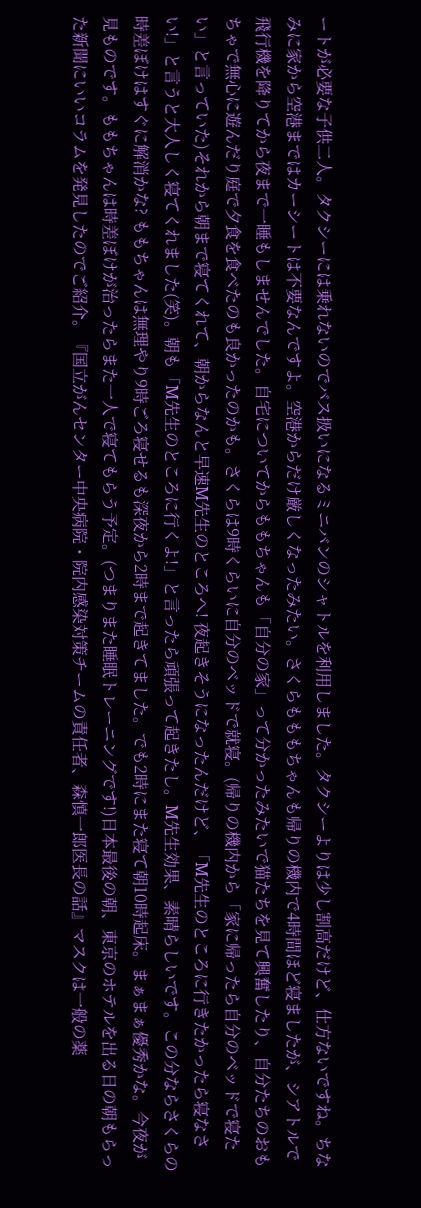ートが必要な子供二人。タクシーには乗れないのでバス扱いになるミニバンのシャトルを利用しました。タクシーよりは少し割高だけど、仕方ないですね。ちなみに家から空港まではカーシートは不要なんですよ。空港からだけ厳しくなったみたい。さくらもももちゃんも帰りの機内で4時間ほど寝ましたが、シアトルで飛行機を降りてから夜まで一睡もしませんでした。自宅についてからももちゃんも「自分の家」って分かったみたいで猫たちを見て興奮したり、自分たちのおもちゃで無心に遊んだり庭で夕食を食べたのも良かったのかも。さくらは9時くらいに自分のベッドで就寝。(帰りの機内から「家に帰ったら自分のベッドで寝たい」と言っていた)それから朝まで寝てくれて、朝からなんと早速M先生のところへ! 夜起きそうになったんだけど、「M先生のところに行きたかったら寝なさい!」と言うと大人しく寝てくれました(笑)。朝も「M先生のところに行くよ!」と言ったら頑張って起きたし。M先生効果、素晴らしいです。この分ならさくらの時差ぼけはすぐに解消かな? ももちゃんは無理やり9時ごろ寝せるも深夜から2時まで起きてました。でも2時にまた寝て朝10時起床。まぁまぁ優秀かな。今夜が見ものです。ももちゃんは時差ぼけが治ったらまた一人で寝てもらう予定。(つまりまた睡眠トレーニングです!)日本最後の朝、東京のホテルを出る日の朝もらった新聞にいいコラムを発見したのでご紹介。『国立がんセンター中央病院・院内感染対策チームの責任者、森慎一郎医長の話』マスクは一般の薬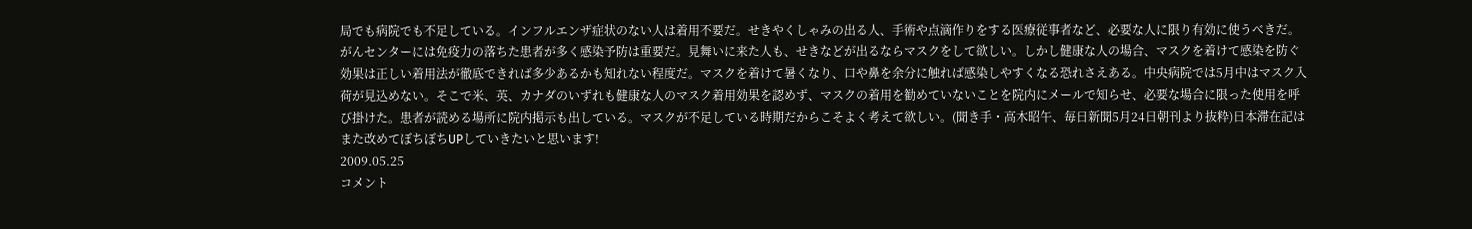局でも病院でも不足している。インフルエンザ症状のない人は着用不要だ。せきやくしゃみの出る人、手術や点滴作りをする医療従事者など、必要な人に限り有効に使うべきだ。がんセンターには免疫力の落ちた患者が多く感染予防は重要だ。見舞いに来た人も、せきなどが出るならマスクをして欲しい。しかし健康な人の場合、マスクを着けて感染を防ぐ効果は正しい着用法が徹底できれば多少あるかも知れない程度だ。マスクを着けて暑くなり、口や鼻を余分に触れば感染しやすくなる恐れさえある。中央病院では5月中はマスク入荷が見込めない。そこで米、英、カナダのいずれも健康な人のマスク着用効果を認めず、マスクの着用を勧めていないことを院内にメールで知らせ、必要な場合に限った使用を呼び掛けた。患者が読める場所に院内掲示も出している。マスクが不足している時期だからこそよく考えて欲しい。(聞き手・高木昭午、毎日新聞5月24日朝刊より抜粋)日本滞在記はまた改めてぼちぼちUPしていきたいと思います!
2009.05.25
コメント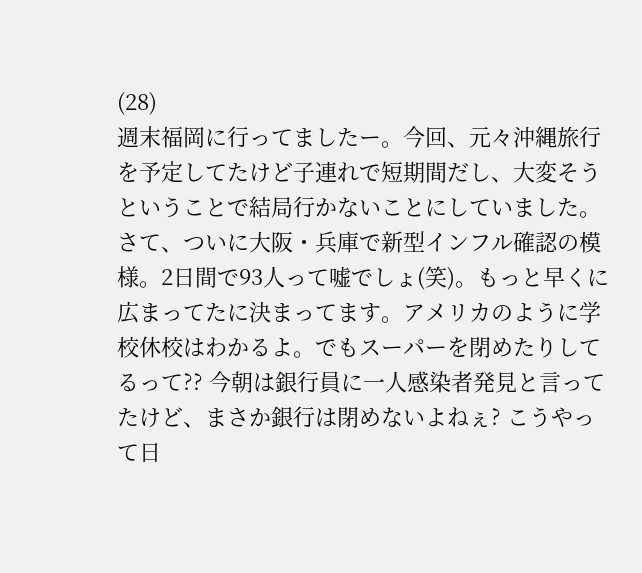(28)
週末福岡に行ってましたー。今回、元々沖縄旅行を予定してたけど子連れで短期間だし、大変そうということで結局行かないことにしていました。さて、ついに大阪・兵庫で新型インフル確認の模様。2日間で93人って嘘でしょ(笑)。もっと早くに広まってたに決まってます。アメリカのように学校休校はわかるよ。でもスーパーを閉めたりしてるって?? 今朝は銀行員に一人感染者発見と言ってたけど、まさか銀行は閉めないよねぇ? こうやって日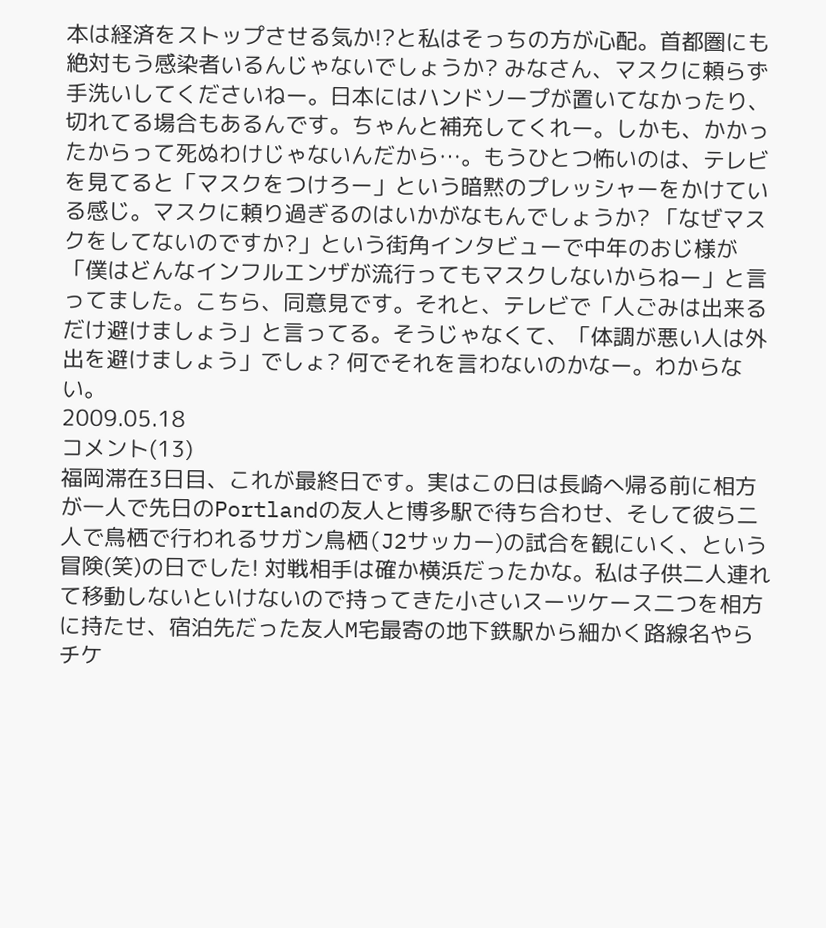本は経済をストップさせる気か!?と私はそっちの方が心配。首都圏にも絶対もう感染者いるんじゃないでしょうか? みなさん、マスクに頼らず手洗いしてくださいねー。日本にはハンドソープが置いてなかったり、切れてる場合もあるんです。ちゃんと補充してくれー。しかも、かかったからって死ぬわけじゃないんだから…。もうひとつ怖いのは、テレビを見てると「マスクをつけろー」という暗黙のプレッシャーをかけている感じ。マスクに頼り過ぎるのはいかがなもんでしょうか? 「なぜマスクをしてないのですか?」という街角インタビューで中年のおじ様が「僕はどんなインフルエンザが流行ってもマスクしないからねー」と言ってました。こちら、同意見です。それと、テレビで「人ごみは出来るだけ避けましょう」と言ってる。そうじゃなくて、「体調が悪い人は外出を避けましょう」でしょ? 何でそれを言わないのかなー。わからない。
2009.05.18
コメント(13)
福岡滞在3日目、これが最終日です。実はこの日は長崎へ帰る前に相方が一人で先日のPortlandの友人と博多駅で待ち合わせ、そして彼ら二人で鳥栖で行われるサガン鳥栖(J2サッカー)の試合を観にいく、という冒険(笑)の日でした! 対戦相手は確か横浜だったかな。私は子供二人連れて移動しないといけないので持ってきた小さいスーツケース二つを相方に持たせ、宿泊先だった友人M宅最寄の地下鉄駅から細かく路線名やらチケ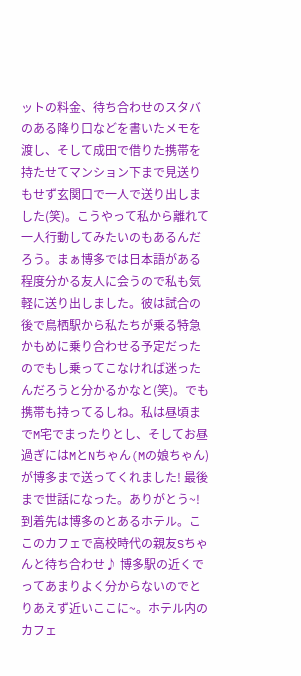ットの料金、待ち合わせのスタバのある降り口などを書いたメモを渡し、そして成田で借りた携帯を持たせてマンション下まで見送りもせず玄関口で一人で送り出しました(笑)。こうやって私から離れて一人行動してみたいのもあるんだろう。まぁ博多では日本語がある程度分かる友人に会うので私も気軽に送り出しました。彼は試合の後で鳥栖駅から私たちが乗る特急かもめに乗り合わせる予定だったのでもし乗ってこなければ迷ったんだろうと分かるかなと(笑)。でも携帯も持ってるしね。私は昼頃までM宅でまったりとし、そしてお昼過ぎにはMとNちゃん(Mの娘ちゃん)が博多まで送ってくれました! 最後まで世話になった。ありがとう~! 到着先は博多のとあるホテル。ここのカフェで高校時代の親友Sちゃんと待ち合わせ♪ 博多駅の近くでってあまりよく分からないのでとりあえず近いここに~。ホテル内のカフェ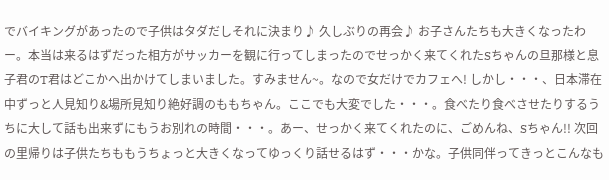でバイキングがあったので子供はタダだしそれに決まり♪ 久しぶりの再会♪ お子さんたちも大きくなったわー。本当は来るはずだった相方がサッカーを観に行ってしまったのでせっかく来てくれたSちゃんの旦那様と息子君のT君はどこかへ出かけてしまいました。すみません~。なので女だけでカフェへ! しかし・・・、日本滞在中ずっと人見知り&場所見知り絶好調のももちゃん。ここでも大変でした・・・。食べたり食べさせたりするうちに大して話も出来ずにもうお別れの時間・・・。あー、せっかく来てくれたのに、ごめんね、Sちゃん!! 次回の里帰りは子供たちももうちょっと大きくなってゆっくり話せるはず・・・かな。子供同伴ってきっとこんなも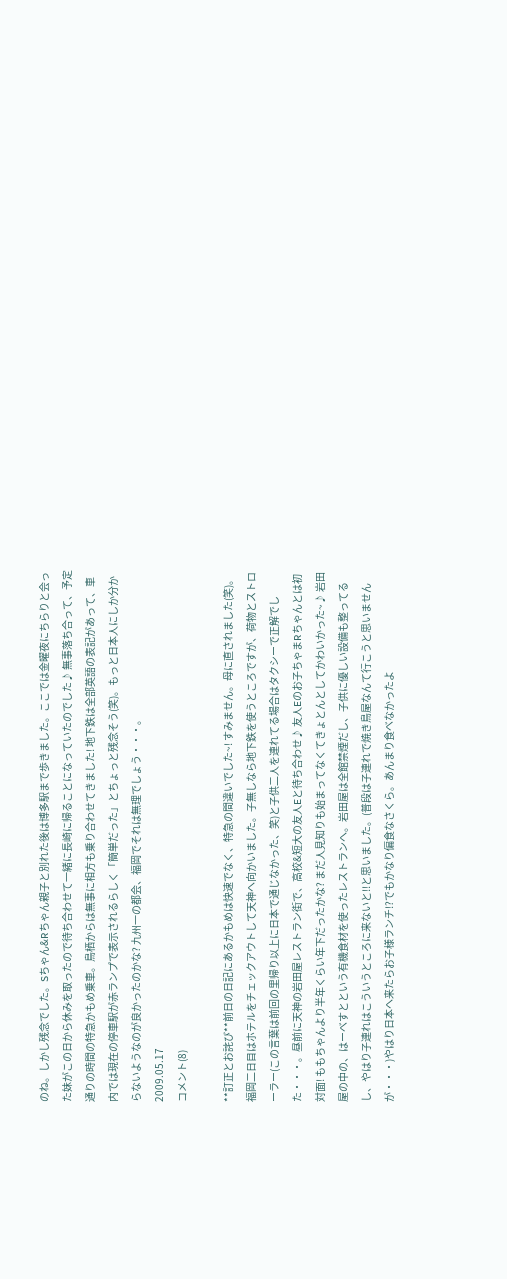のね。しかし残念でした。Sちゃん&Rちゃん親子と別れた後は博多駅まで歩きました。ここでは金曜夜にちらりと会った妹がこの日から休みを取ったので待ち合わせて一緒に長崎に帰ることになっていたのでした♪ 無事落ち合って、予定通りの時間の特急かもめ乗車。鳥栖からは無事に相方も乗り合わせてきました! 地下鉄は全部英語の表記があって、車内では現在の停車駅が赤ランプで表示されるらしく「簡単だった」とちょっと残念そう(笑)。もっと日本人にしか分からないようなのが良かったのかな? 九州一の都会、福岡でそれは無理でしょう・・・。
2009.05.17
コメント(8)

**訂正とお詫び**前日の日記にあるかもめは快速でなく、特急の間違いでした~! すみません。母に直されました(笑)。福岡二日目はホテルをチェックアウトして天神へ向かいました。子無しなら地下鉄を使うところですが、荷物とストローラー(この言葉は前回の里帰り以上に日本で通じなかった、笑)と子供二人を連れてる場合はタクシーで正解でした・・・。昼前に天神の岩田屋レストラン街で、高校&短大の友人Eと待ち合わせ♪ 友人Eのお子ちゃまRちゃんとは初対面! ももちゃんより半年くらい年下だったかな? まだ人見知りも始まってなくてきょとんとしてかわいかった~♪ 岩田屋の中の、はーべすとという有機食材を使ったレストランへ。岩田屋は全館禁煙だし、子供に優しい設備も整ってるし、やはり子連れはこういうところに来ないと!!と思いました。(普段は子連れで焼き鳥屋なんて行こうと思いませんが・・・)やはり日本へ来たらお子様ランチ!?でもかなり偏食なさくら。あんまり食べなかったよ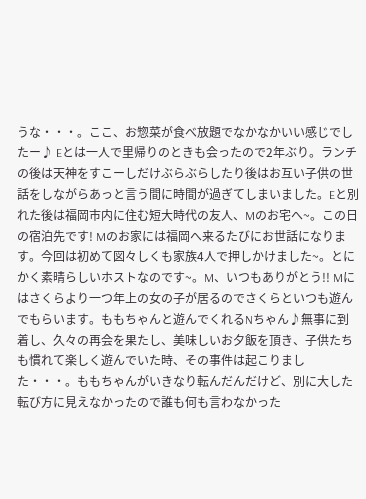うな・・・。ここ、お惣菜が食べ放題でなかなかいい感じでしたー♪ Eとは一人で里帰りのときも会ったので2年ぶり。ランチの後は天神をすこーしだけぶらぶらしたり後はお互い子供の世話をしながらあっと言う間に時間が過ぎてしまいました。Eと別れた後は福岡市内に住む短大時代の友人、Mのお宅へ~。この日の宿泊先です! Mのお家には福岡へ来るたびにお世話になります。今回は初めて図々しくも家族4人で押しかけました~。とにかく素晴らしいホストなのです~。M、いつもありがとう!! Mにはさくらより一つ年上の女の子が居るのでさくらといつも遊んでもらいます。ももちゃんと遊んでくれるNちゃん♪無事に到着し、久々の再会を果たし、美味しいお夕飯を頂き、子供たちも慣れて楽しく遊んでいた時、その事件は起こりました・・・。ももちゃんがいきなり転んだんだけど、別に大した転び方に見えなかったので誰も何も言わなかった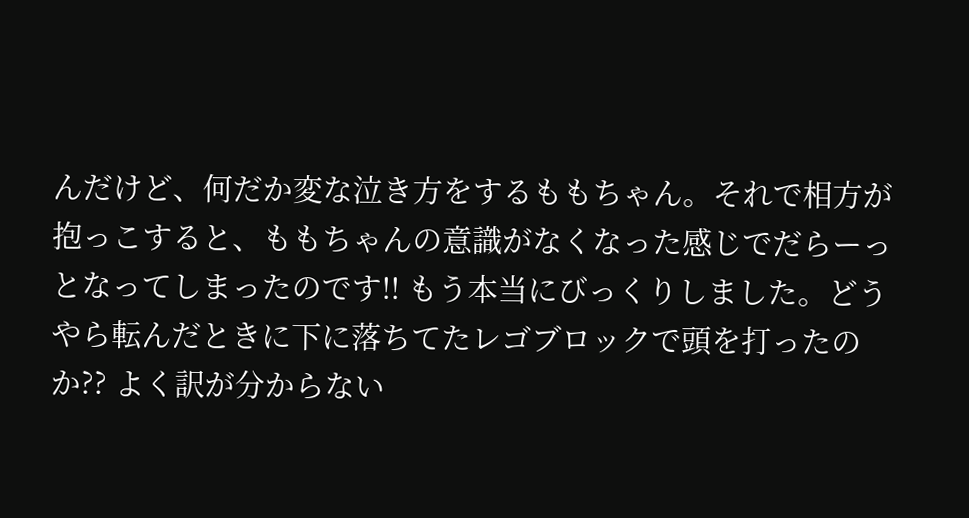んだけど、何だか変な泣き方をするももちゃん。それで相方が抱っこすると、ももちゃんの意識がなくなった感じでだらーっとなってしまったのです!! もう本当にびっくりしました。どうやら転んだときに下に落ちてたレゴブロックで頭を打ったのか?? よく訳が分からない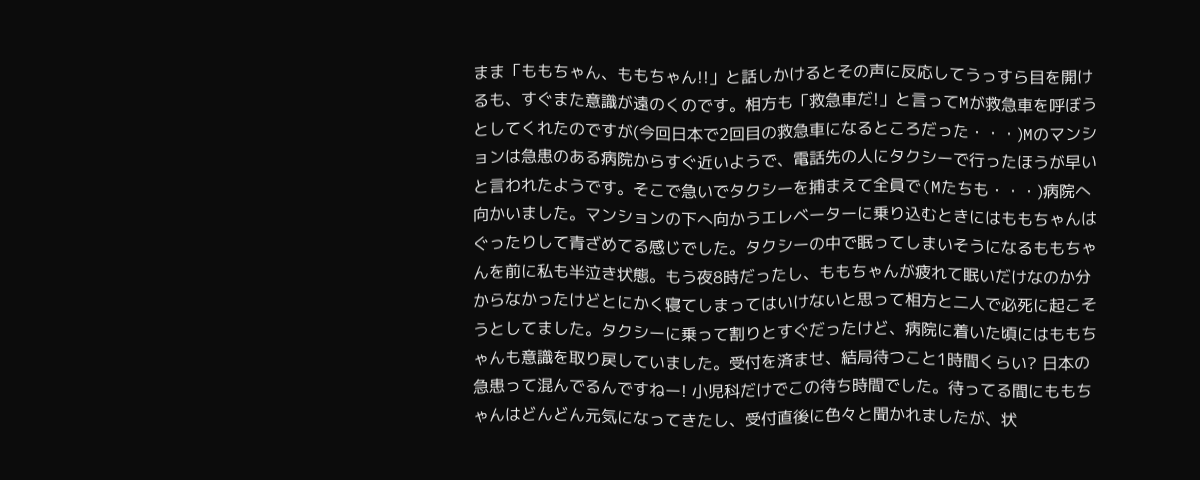まま「ももちゃん、ももちゃん!!」と話しかけるとその声に反応してうっすら目を開けるも、すぐまた意識が遠のくのです。相方も「救急車だ!」と言ってMが救急車を呼ぼうとしてくれたのですが(今回日本で2回目の救急車になるところだった・・・)Mのマンションは急患のある病院からすぐ近いようで、電話先の人にタクシーで行ったほうが早いと言われたようです。そこで急いでタクシーを捕まえて全員で(Mたちも・・・)病院へ向かいました。マンションの下へ向かうエレベーターに乗り込むときにはももちゃんはぐったりして青ざめてる感じでした。タクシーの中で眠ってしまいそうになるももちゃんを前に私も半泣き状態。もう夜8時だったし、ももちゃんが疲れて眠いだけなのか分からなかったけどとにかく寝てしまってはいけないと思って相方と二人で必死に起こそうとしてました。タクシーに乗って割りとすぐだったけど、病院に着いた頃にはももちゃんも意識を取り戻していました。受付を済ませ、結局待つこと1時間くらい? 日本の急患って混んでるんですねー! 小児科だけでこの待ち時間でした。待ってる間にももちゃんはどんどん元気になってきたし、受付直後に色々と聞かれましたが、状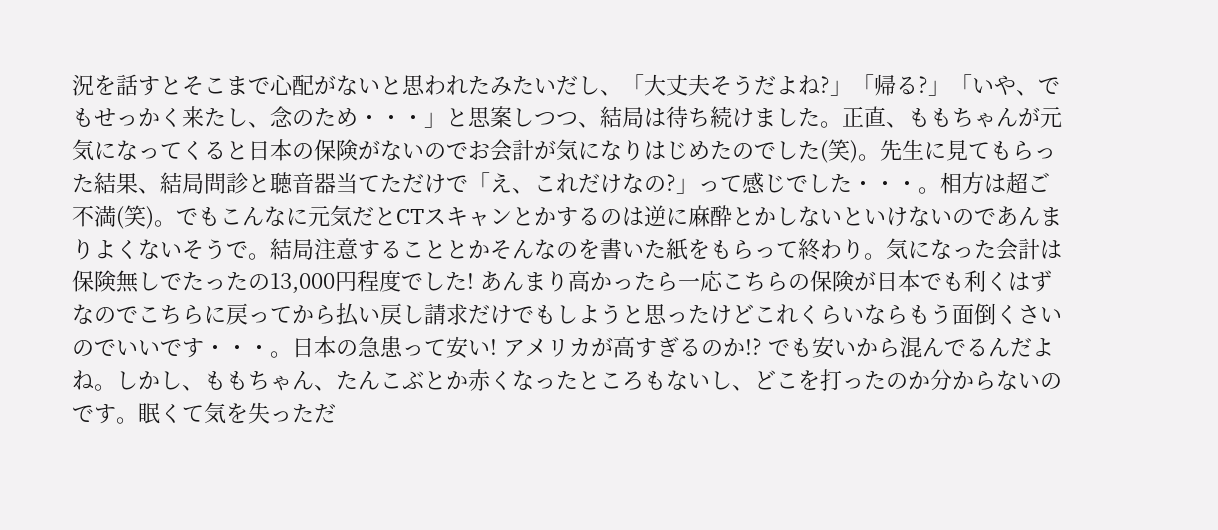況を話すとそこまで心配がないと思われたみたいだし、「大丈夫そうだよね?」「帰る?」「いや、でもせっかく来たし、念のため・・・」と思案しつつ、結局は待ち続けました。正直、ももちゃんが元気になってくると日本の保険がないのでお会計が気になりはじめたのでした(笑)。先生に見てもらった結果、結局問診と聴音器当てただけで「え、これだけなの?」って感じでした・・・。相方は超ご不満(笑)。でもこんなに元気だとCTスキャンとかするのは逆に麻酔とかしないといけないのであんまりよくないそうで。結局注意することとかそんなのを書いた紙をもらって終わり。気になった会計は保険無しでたったの13,000円程度でした! あんまり高かったら一応こちらの保険が日本でも利くはずなのでこちらに戻ってから払い戻し請求だけでもしようと思ったけどこれくらいならもう面倒くさいのでいいです・・・。日本の急患って安い! アメリカが高すぎるのか!? でも安いから混んでるんだよね。しかし、ももちゃん、たんこぶとか赤くなったところもないし、どこを打ったのか分からないのです。眠くて気を失っただ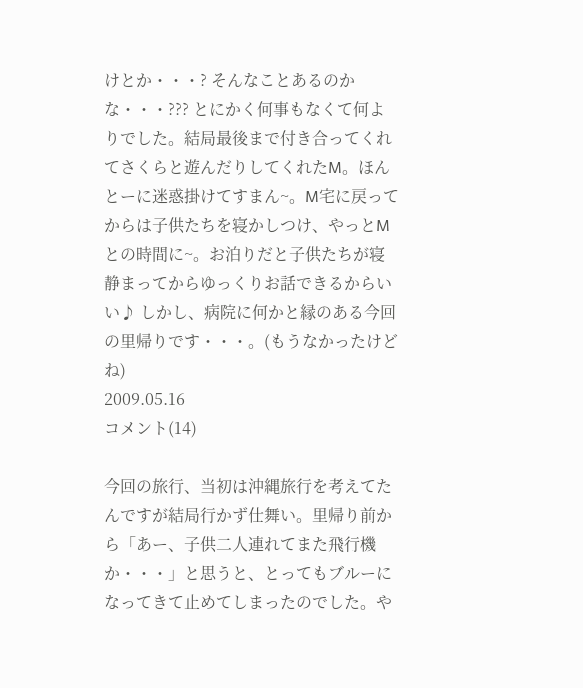けとか・・・? そんなことあるのかな・・・??? とにかく何事もなくて何よりでした。結局最後まで付き合ってくれてさくらと遊んだりしてくれたM。ほんとーに迷惑掛けてすまん~。M宅に戻ってからは子供たちを寝かしつけ、やっとMとの時間に~。お泊りだと子供たちが寝静まってからゆっくりお話できるからいい♪ しかし、病院に何かと縁のある今回の里帰りです・・・。(もうなかったけどね)
2009.05.16
コメント(14)

今回の旅行、当初は沖縄旅行を考えてたんですが結局行かず仕舞い。里帰り前から「あー、子供二人連れてまた飛行機か・・・」と思うと、とってもブルーになってきて止めてしまったのでした。や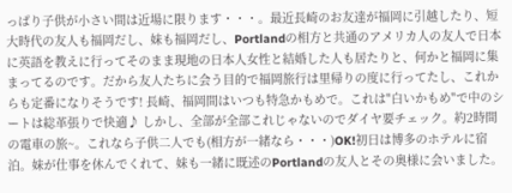っぱり子供が小さい間は近場に限ります・・・。最近長崎のお友達が福岡に引越したり、短大時代の友人も福岡だし、妹も福岡だし、Portlandの相方と共通のアメリカ人の友人で日本に英語を教えに行ってそのまま現地の日本人女性と結婚した人も居たりと、何かと福岡に集まってるのです。だから友人たちに会う目的で福岡旅行は里帰りの度に行ってたし、これからも定番になりそうです! 長崎、福岡間はいつも特急かもめで。これは"白いかもめ"で中のシートは総革張りで快適♪ しかし、全部が全部これじゃないのでダイヤ要チェック。約2時間の電車の旅~。これなら子供二人でも(相方が一緒なら・・・)OK!初日は博多のホテルに宿泊。妹が仕事を休んでくれて、妹も一緒に既述のPortlandの友人とその奥様に会いました。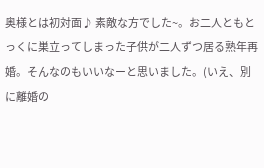奥様とは初対面♪ 素敵な方でした~。お二人ともとっくに巣立ってしまった子供が二人ずつ居る熟年再婚。そんなのもいいなーと思いました。(いえ、別に離婚の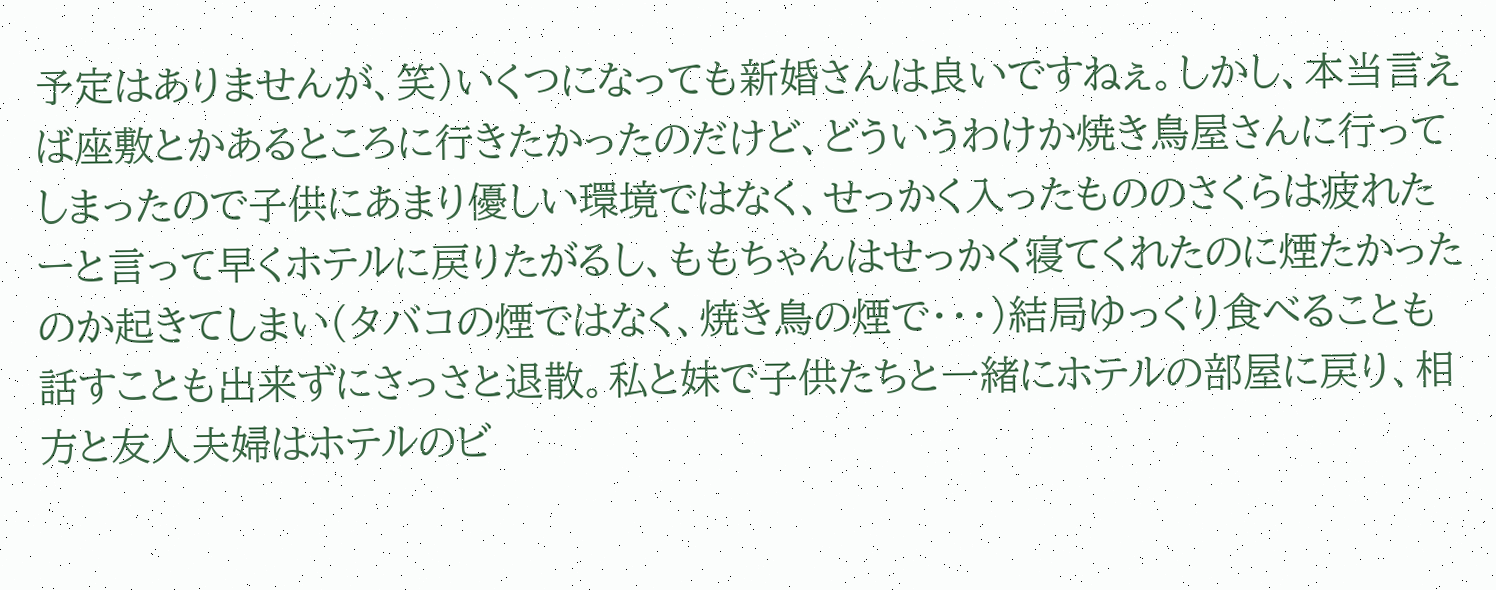予定はありませんが、笑)いくつになっても新婚さんは良いですねぇ。しかし、本当言えば座敷とかあるところに行きたかったのだけど、どういうわけか焼き鳥屋さんに行ってしまったので子供にあまり優しい環境ではなく、せっかく入ったもののさくらは疲れたーと言って早くホテルに戻りたがるし、ももちゃんはせっかく寝てくれたのに煙たかったのか起きてしまい(タバコの煙ではなく、焼き鳥の煙で・・・)結局ゆっくり食べることも話すことも出来ずにさっさと退散。私と妹で子供たちと一緒にホテルの部屋に戻り、相方と友人夫婦はホテルのビ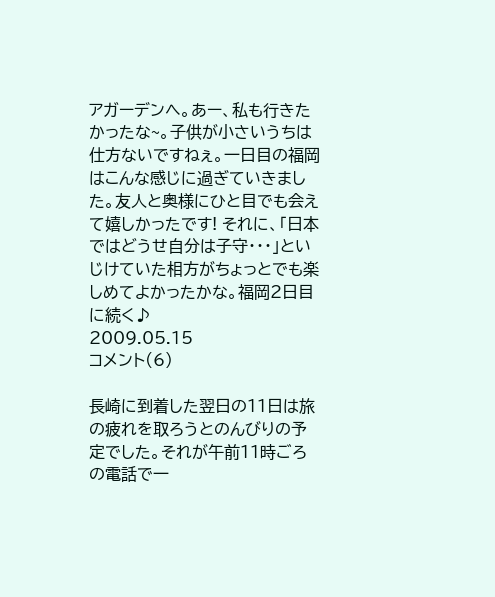アガーデンへ。あー、私も行きたかったな~。子供が小さいうちは仕方ないですねぇ。一日目の福岡はこんな感じに過ぎていきました。友人と奥様にひと目でも会えて嬉しかったです! それに、「日本ではどうせ自分は子守・・・」といじけていた相方がちょっとでも楽しめてよかったかな。福岡2日目に続く♪
2009.05.15
コメント(6)

長崎に到着した翌日の11日は旅の疲れを取ろうとのんびりの予定でした。それが午前11時ごろの電話で一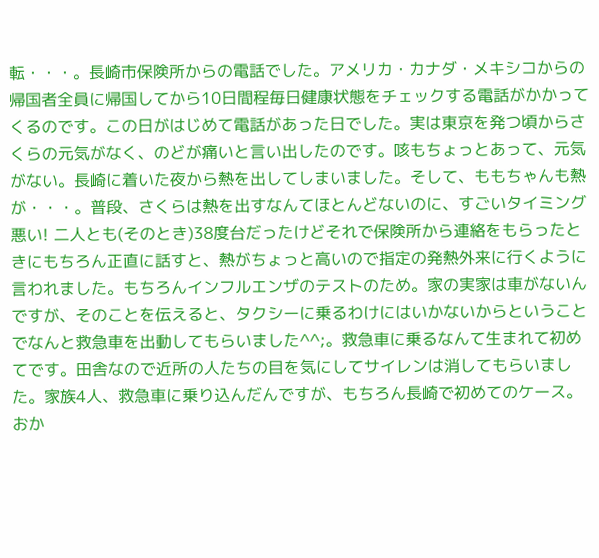転・・・。長崎市保険所からの電話でした。アメリカ・カナダ・メキシコからの帰国者全員に帰国してから10日間程毎日健康状態をチェックする電話がかかってくるのです。この日がはじめて電話があった日でした。実は東京を発つ頃からさくらの元気がなく、のどが痛いと言い出したのです。咳もちょっとあって、元気がない。長崎に着いた夜から熱を出してしまいました。そして、ももちゃんも熱が・・・。普段、さくらは熱を出すなんてほとんどないのに、すごいタイミング悪い! 二人とも(そのとき)38度台だったけどそれで保険所から連絡をもらったときにもちろん正直に話すと、熱がちょっと高いので指定の発熱外来に行くように言われました。もちろんインフルエンザのテストのため。家の実家は車がないんですが、そのことを伝えると、タクシーに乗るわけにはいかないからということでなんと救急車を出動してもらいました^^;。救急車に乗るなんて生まれて初めてです。田舎なので近所の人たちの目を気にしてサイレンは消してもらいました。家族4人、救急車に乗り込んだんですが、もちろん長崎で初めてのケース。おか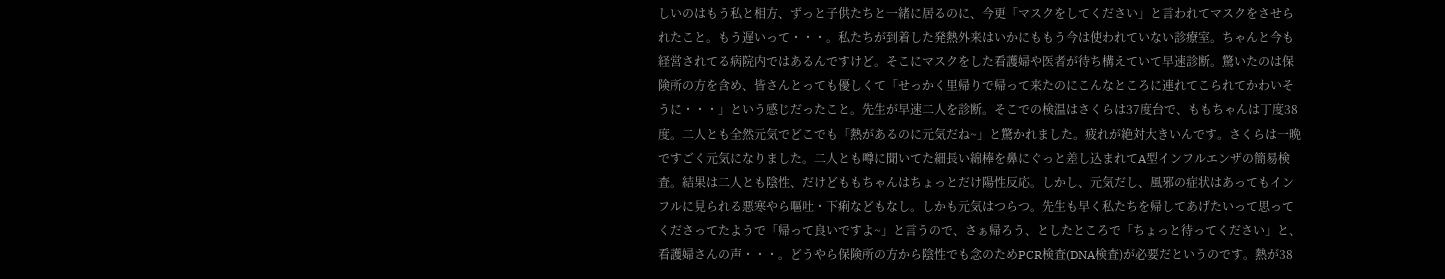しいのはもう私と相方、ずっと子供たちと一緒に居るのに、今更「マスクをしてください」と言われてマスクをさせられたこと。もう遅いって・・・。私たちが到着した発熱外来はいかにももう今は使われていない診療室。ちゃんと今も経営されてる病院内ではあるんですけど。そこにマスクをした看護婦や医者が待ち構えていて早速診断。驚いたのは保険所の方を含め、皆さんとっても優しくて「せっかく里帰りで帰って来たのにこんなところに連れてこられてかわいそうに・・・」という感じだったこと。先生が早速二人を診断。そこでの検温はさくらは37度台で、ももちゃんは丁度38度。二人とも全然元気でどこでも「熱があるのに元気だね~」と驚かれました。疲れが絶対大きいんです。さくらは一晩ですごく元気になりました。二人とも噂に聞いてた細長い綿棒を鼻にぐっと差し込まれてA型インフルエンザの簡易検査。結果は二人とも陰性、だけどももちゃんはちょっとだけ陽性反応。しかし、元気だし、風邪の症状はあってもインフルに見られる悪寒やら嘔吐・下痢などもなし。しかも元気はつらつ。先生も早く私たちを帰してあげたいって思ってくださってたようで「帰って良いですよ~」と言うので、さぁ帰ろう、としたところで「ちょっと待ってください」と、看護婦さんの声・・・。どうやら保険所の方から陰性でも念のためPCR検査(DNA検査)が必要だというのです。熱が38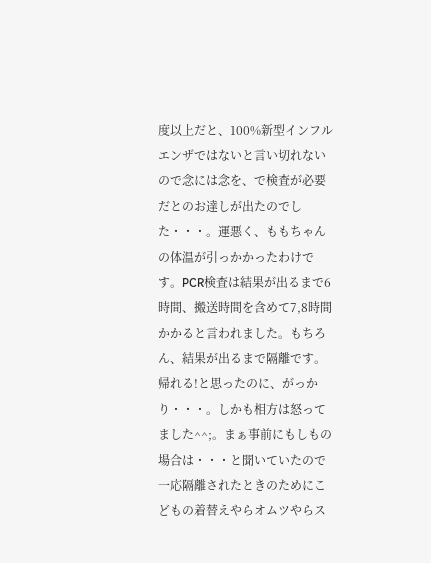度以上だと、100%新型インフルエンザではないと言い切れないので念には念を、で検査が必要だとのお達しが出たのでした・・・。運悪く、ももちゃんの体温が引っかかったわけです。PCR検査は結果が出るまで6時間、搬送時間を含めて7,8時間かかると言われました。もちろん、結果が出るまで隔離です。帰れる!と思ったのに、がっかり・・・。しかも相方は怒ってました^^;。まぁ事前にもしもの場合は・・・と聞いていたので一応隔離されたときのためにこどもの着替えやらオムツやらス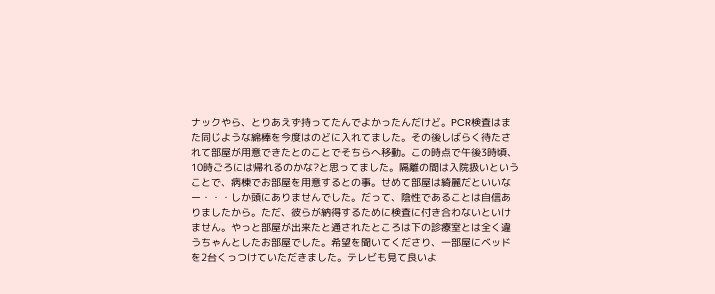ナックやら、とりあえず持ってたんでよかったんだけど。PCR検査はまた同じような綿棒を今度はのどに入れてました。その後しばらく待たされて部屋が用意できたとのことでそちらへ移動。この時点で午後3時頃、10時ごろには帰れるのかな?と思ってました。隔離の間は入院扱いということで、病棟でお部屋を用意するとの事。せめて部屋は綺麗だといいなー・・・しか頭にありませんでした。だって、陰性であることは自信ありましたから。ただ、彼らが納得するために検査に付き合わないといけません。やっと部屋が出来たと通されたところは下の診療室とは全く違うちゃんとしたお部屋でした。希望を聞いてくださり、一部屋にベッドを2台くっつけていただきました。テレビも見て良いよ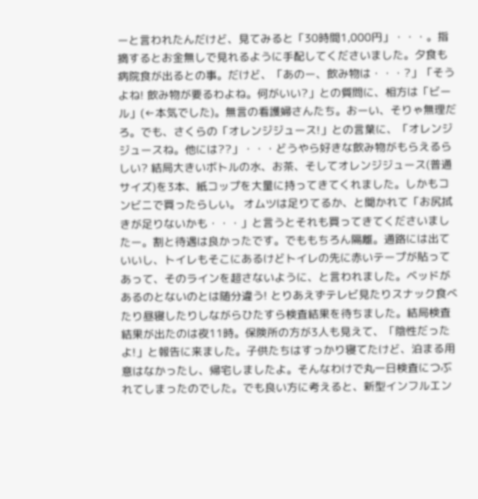ーと言われたんだけど、見てみると「30時間1,000円」・・・。指摘するとお金無しで見れるように手配してくださいました。夕食も病院食が出るとの事。だけど、「あのー、飲み物は・・・?」「そうよね! 飲み物が要るわよね。何がいい?」との質問に、相方は「ビール」(←本気でした)。無言の看護婦さんたち。おーい、そりゃ無理だろ。でも、さくらの「オレンジジュース!」との言葉に、「オレンジジュースね。他には??」・・・どうやら好きな飲み物がもらえるらしい? 結局大きいボトルの水、お茶、そしてオレンジジュース(普通サイズ)を3本、紙コップを大量に持ってきてくれました。しかもコンビニで買ったらしい。 オムツは足りてるか、と聞かれて「お尻拭きが足りないかも・・・」と言うとそれも買ってきてくださいましたー。割と待遇は良かったです。でももちろん隔離。通路には出ていいし、トイレもそこにあるけどトイレの先に赤いテープが貼ってあって、そのラインを超さないように、と言われました。ベッドがあるのとないのとは随分違う! とりあえずテレビ見たりスナック食べたり昼寝したりしながらひたすら検査結果を待ちました。結局検査結果が出たのは夜11時。保険所の方が3人も見えて、「陰性だったよ!」と報告に来ました。子供たちはすっかり寝てたけど、泊まる用意はなかったし、帰宅しましたよ。そんなわけで丸一日検査につぶれてしまったのでした。でも良い方に考えると、新型インフルエン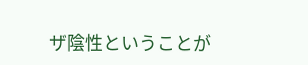ザ陰性ということが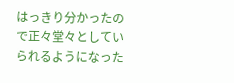はっきり分かったので正々堂々としていられるようになった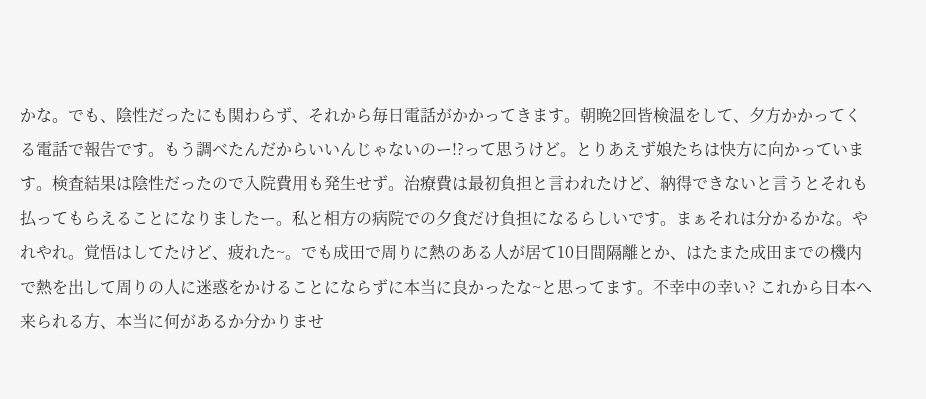かな。でも、陰性だったにも関わらず、それから毎日電話がかかってきます。朝晩2回皆検温をして、夕方かかってくる電話で報告です。もう調べたんだからいいんじゃないのー!?って思うけど。とりあえず娘たちは快方に向かっています。検査結果は陰性だったので入院費用も発生せず。治療費は最初負担と言われたけど、納得できないと言うとそれも払ってもらえることになりましたー。私と相方の病院での夕食だけ負担になるらしいです。まぁそれは分かるかな。やれやれ。覚悟はしてたけど、疲れた~。でも成田で周りに熱のある人が居て10日間隔離とか、はたまた成田までの機内で熱を出して周りの人に迷惑をかけることにならずに本当に良かったな~と思ってます。不幸中の幸い? これから日本へ来られる方、本当に何があるか分かりませ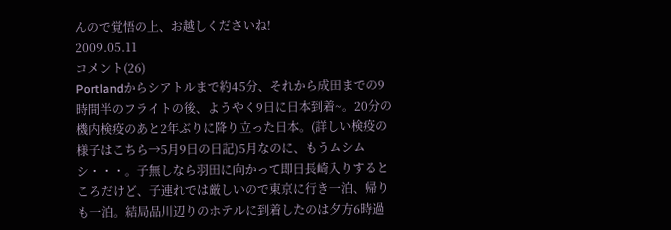んので覚悟の上、お越しくださいね!
2009.05.11
コメント(26)
Portlandからシアトルまで約45分、それから成田までの9時間半のフライトの後、ようやく9日に日本到着~。20分の機内検疫のあと2年ぶりに降り立った日本。(詳しい検疫の様子はこちら→5月9日の日記)5月なのに、もうムシムシ・・・。子無しなら羽田に向かって即日長崎入りするところだけど、子連れでは厳しいので東京に行き一泊、帰りも一泊。結局品川辺りのホテルに到着したのは夕方6時過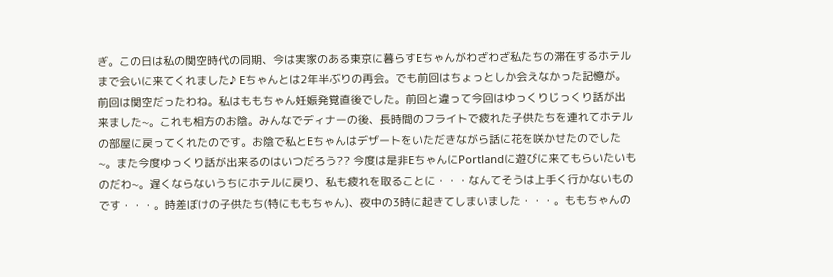ぎ。この日は私の関空時代の同期、今は実家のある東京に暮らすEちゃんがわざわざ私たちの滞在するホテルまで会いに来てくれました♪ Eちゃんとは2年半ぶりの再会。でも前回はちょっとしか会えなかった記憶が。前回は関空だったわね。私はももちゃん妊娠発覚直後でした。前回と違って今回はゆっくりじっくり話が出来ました~。これも相方のお陰。みんなでディナーの後、長時間のフライトで疲れた子供たちを連れてホテルの部屋に戻ってくれたのです。お陰で私とEちゃんはデザートをいただきながら話に花を咲かせたのでした~。また今度ゆっくり話が出来るのはいつだろう?? 今度は是非EちゃんにPortlandに遊びに来てもらいたいものだわ~。遅くならないうちにホテルに戻り、私も疲れを取ることに・・・なんてそうは上手く行かないものです・・・。時差ぼけの子供たち(特にももちゃん)、夜中の3時に起きてしまいました・・・。ももちゃんの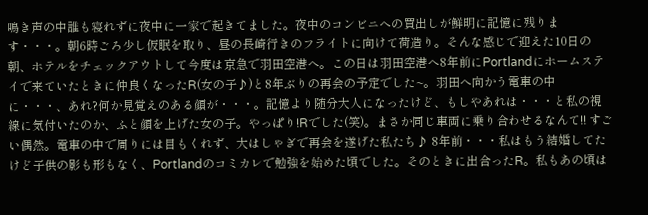鳴き声の中誰も寝れずに夜中に一家で起きてました。夜中のコンビニへの買出しが鮮明に記憶に残ります・・・。朝6時ごろ少し仮眠を取り、昼の長崎行きのフライトに向けて荷造り。そんな感じで迎えた10日の朝、ホテルをチェックアウトして今度は京急で羽田空港へ。この日は羽田空港へ8年前にPortlandにホームステイで来ていたときに仲良くなったR(女の子♪)と8年ぶりの再会の予定でした~。羽田へ向かう電車の中に・・・、あれ?何か見覚えのある顔が・・・。記憶より随分大人になったけど、もしやあれは・・・と私の視線に気付いたのか、ふと顔を上げた女の子。やっぱり!Rでした(笑)。まさか同じ車両に乗り合わせるなんて!! すごい偶然。電車の中で周りには目もくれず、大はしゃぎで再会を遂げた私たち♪ 8年前・・・私はもう結婚してたけど子供の影も形もなく、Portlandのコミカレで勉強を始めた頃でした。そのときに出合ったR。私もあの頃は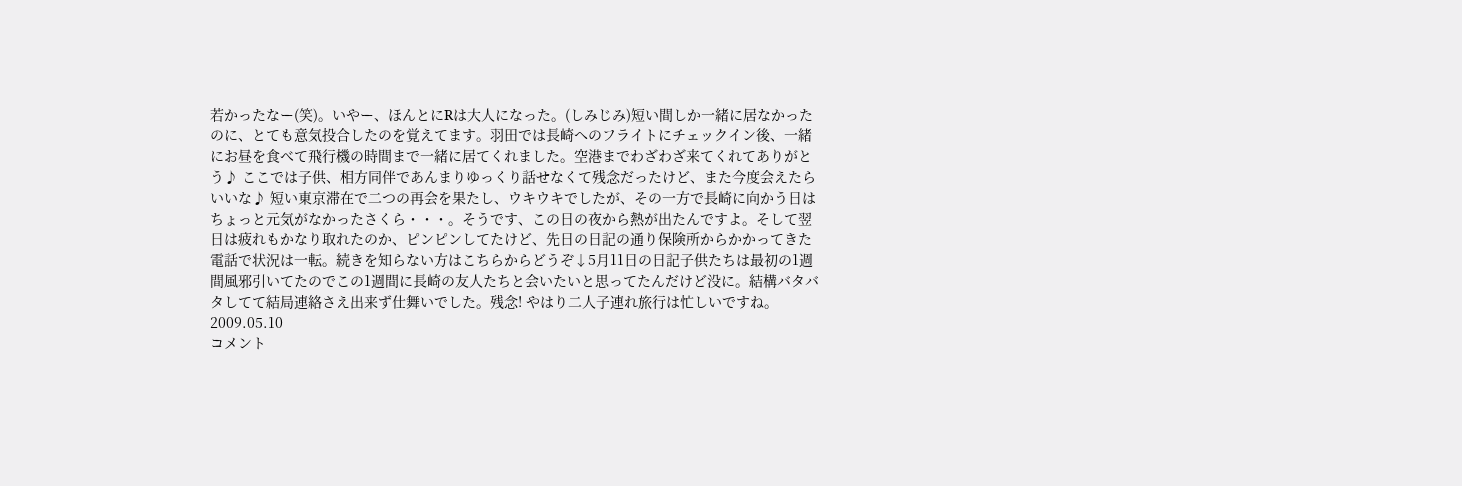若かったなー(笑)。いやー、ほんとにRは大人になった。(しみじみ)短い間しか一緒に居なかったのに、とても意気投合したのを覚えてます。羽田では長崎へのフライトにチェックイン後、一緒にお昼を食べて飛行機の時間まで一緒に居てくれました。空港までわざわざ来てくれてありがとう♪ ここでは子供、相方同伴であんまりゆっくり話せなくて残念だったけど、また今度会えたらいいな♪ 短い東京滞在で二つの再会を果たし、ウキウキでしたが、その一方で長崎に向かう日はちょっと元気がなかったさくら・・・。そうです、この日の夜から熱が出たんですよ。そして翌日は疲れもかなり取れたのか、ピンピンしてたけど、先日の日記の通り保険所からかかってきた電話で状況は一転。続きを知らない方はこちらからどうぞ↓5月11日の日記子供たちは最初の1週間風邪引いてたのでこの1週間に長崎の友人たちと会いたいと思ってたんだけど没に。結構バタバタしてて結局連絡さえ出来ず仕舞いでした。残念! やはり二人子連れ旅行は忙しいですね。
2009.05.10
コメント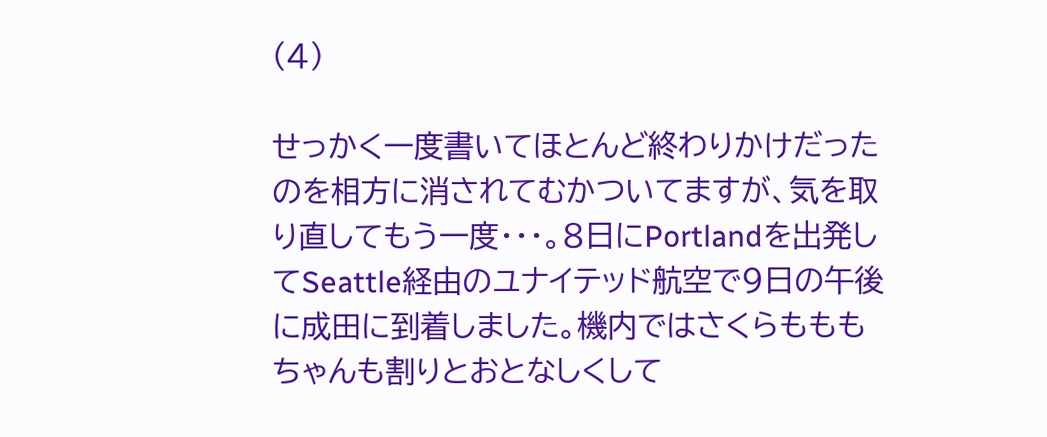(4)

せっかく一度書いてほとんど終わりかけだったのを相方に消されてむかついてますが、気を取り直してもう一度・・・。8日にPortlandを出発してSeattle経由のユナイテッド航空で9日の午後に成田に到着しました。機内ではさくらもももちゃんも割りとおとなしくして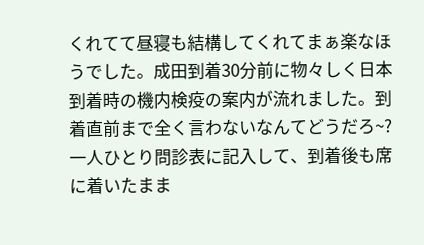くれてて昼寝も結構してくれてまぁ楽なほうでした。成田到着30分前に物々しく日本到着時の機内検疫の案内が流れました。到着直前まで全く言わないなんてどうだろ~? 一人ひとり問診表に記入して、到着後も席に着いたまま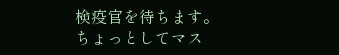検疫官を待ちます。ちょっとしてマス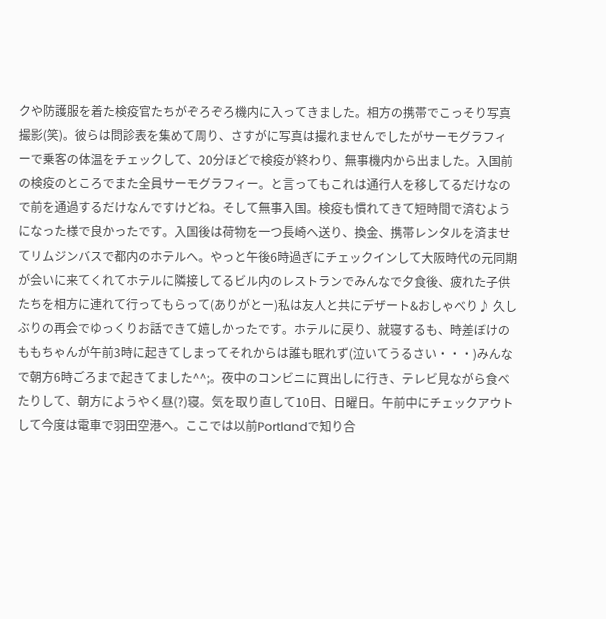クや防護服を着た検疫官たちがぞろぞろ機内に入ってきました。相方の携帯でこっそり写真撮影(笑)。彼らは問診表を集めて周り、さすがに写真は撮れませんでしたがサーモグラフィーで乗客の体温をチェックして、20分ほどで検疫が終わり、無事機内から出ました。入国前の検疫のところでまた全員サーモグラフィー。と言ってもこれは通行人を移してるだけなので前を通過するだけなんですけどね。そして無事入国。検疫も慣れてきて短時間で済むようになった様で良かったです。入国後は荷物を一つ長崎へ送り、換金、携帯レンタルを済ませてリムジンバスで都内のホテルへ。やっと午後6時過ぎにチェックインして大阪時代の元同期が会いに来てくれてホテルに隣接してるビル内のレストランでみんなで夕食後、疲れた子供たちを相方に連れて行ってもらって(ありがとー)私は友人と共にデザート&おしゃべり♪ 久しぶりの再会でゆっくりお話できて嬉しかったです。ホテルに戻り、就寝するも、時差ぼけのももちゃんが午前3時に起きてしまってそれからは誰も眠れず(泣いてうるさい・・・)みんなで朝方6時ごろまで起きてました^^;。夜中のコンビニに買出しに行き、テレビ見ながら食べたりして、朝方にようやく昼(?)寝。気を取り直して10日、日曜日。午前中にチェックアウトして今度は電車で羽田空港へ。ここでは以前Portlandで知り合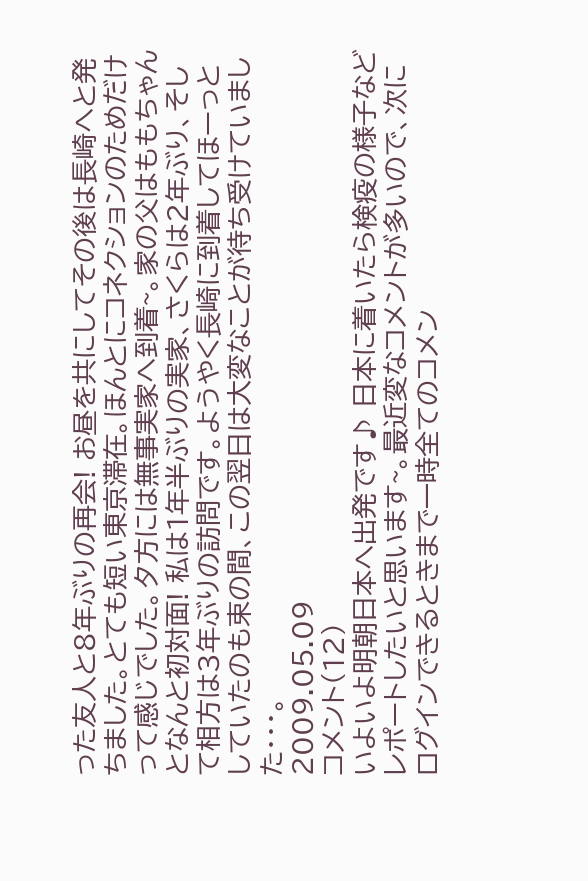った友人と8年ぶりの再会! お昼を共にしてその後は長崎へと発ちました。とても短い東京滞在。ほんとにコネクションのためだけって感じでした。夕方には無事実家へ到着~。家の父はももちゃんとなんと初対面! 私は1年半ぶりの実家、さくらは2年ぶり、そして相方は3年ぶりの訪問です。ようやく長崎に到着してほーっとしていたのも束の間、この翌日は大変なことが待ち受けていました・・・。
2009.05.09
コメント(12)
いよいよ明朝日本へ出発です♪ 日本に着いたら検疫の様子などレポートしたいと思います~。最近変なコメントが多いので、次にログインできるときまで一時全てのコメン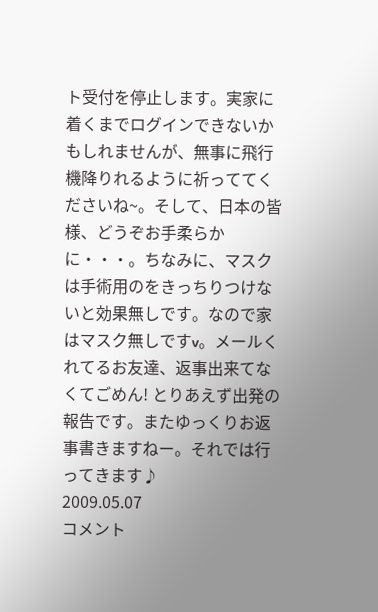ト受付を停止します。実家に着くまでログインできないかもしれませんが、無事に飛行機降りれるように祈っててくださいね~。そして、日本の皆様、どうぞお手柔らかに・・・。ちなみに、マスクは手術用のをきっちりつけないと効果無しです。なので家はマスク無しですv。メールくれてるお友達、返事出来てなくてごめん! とりあえず出発の報告です。またゆっくりお返事書きますねー。それでは行ってきます♪
2009.05.07
コメント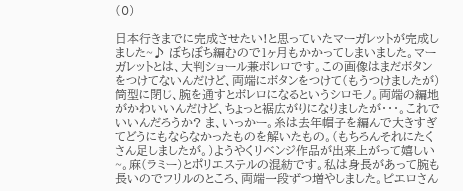(0)

日本行きまでに完成させたい!と思っていたマーガレットが完成しました~♪ ぼちぼち編むので1ヶ月もかかってしまいました。マーガレットとは、大判ショール兼ボレロです。この画像はまだボタンをつけてないんだけど、両端にボタンをつけて(もうつけましたが)筒型に閉じ、腕を通すとボレロになるというシロモノ。両端の編地がかわいいんだけど、ちょっと裾広がりになりましたが・・・。これでいいんだろうか? ま、いっかー。糸は去年帽子を編んで大きすぎてどうにもならなかったものを解いたもの。(もちろんそれにたくさん足しましたが。)ようやくリベンジ作品が出来上がって嬉しい~。麻(ラミー)とポリエステルの混紡です。私は身長があって腕も長いのでフリルのところ、両端一段ずつ増やしました。ピエロさん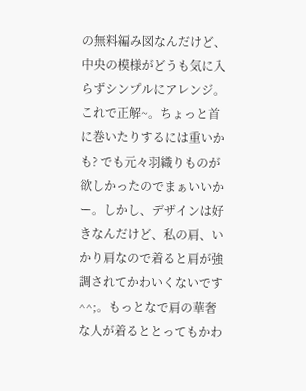の無料編み図なんだけど、中央の模様がどうも気に入らずシンプルにアレンジ。これで正解~。ちょっと首に巻いたりするには重いかも? でも元々羽織りものが欲しかったのでまぁいいかー。しかし、デザインは好きなんだけど、私の肩、いかり肩なので着ると肩が強調されてかわいくないです^^;。もっとなで肩の華奢な人が着るととってもかわ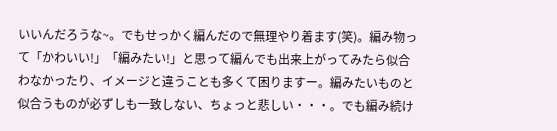いいんだろうな~。でもせっかく編んだので無理やり着ます(笑)。編み物って「かわいい!」「編みたい!」と思って編んでも出来上がってみたら似合わなかったり、イメージと違うことも多くて困りますー。編みたいものと似合うものが必ずしも一致しない、ちょっと悲しい・・・。でも編み続け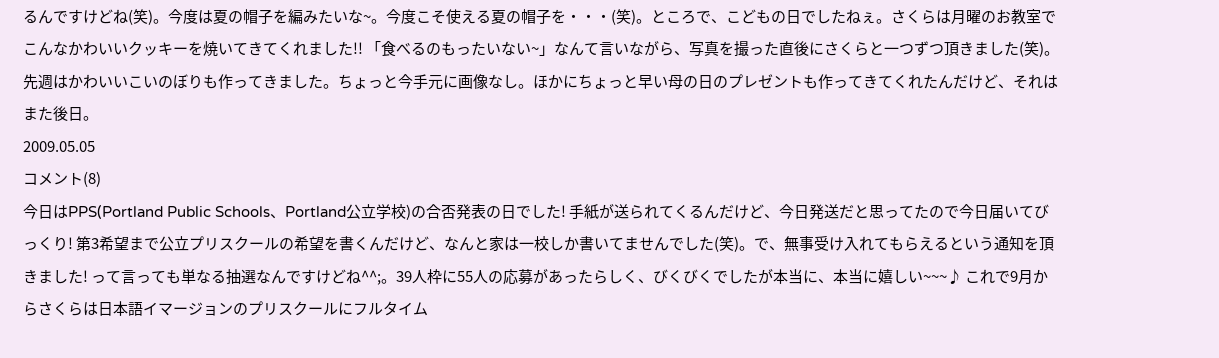るんですけどね(笑)。今度は夏の帽子を編みたいな~。今度こそ使える夏の帽子を・・・(笑)。ところで、こどもの日でしたねぇ。さくらは月曜のお教室でこんなかわいいクッキーを焼いてきてくれました!! 「食べるのもったいない~」なんて言いながら、写真を撮った直後にさくらと一つずつ頂きました(笑)。先週はかわいいこいのぼりも作ってきました。ちょっと今手元に画像なし。ほかにちょっと早い母の日のプレゼントも作ってきてくれたんだけど、それはまた後日。
2009.05.05
コメント(8)
今日はPPS(Portland Public Schools、Portland公立学校)の合否発表の日でした! 手紙が送られてくるんだけど、今日発送だと思ってたので今日届いてびっくり! 第3希望まで公立プリスクールの希望を書くんだけど、なんと家は一校しか書いてませんでした(笑)。で、無事受け入れてもらえるという通知を頂きました! って言っても単なる抽選なんですけどね^^;。39人枠に55人の応募があったらしく、びくびくでしたが本当に、本当に嬉しい~~~♪ これで9月からさくらは日本語イマージョンのプリスクールにフルタイム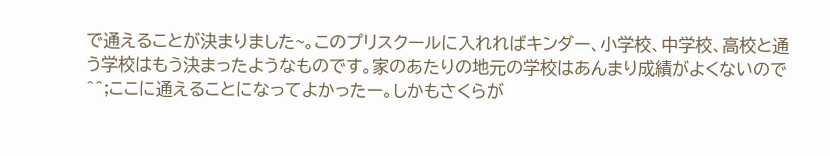で通えることが決まりました~。このプリスクールに入れればキンダー、小学校、中学校、高校と通う学校はもう決まったようなものです。家のあたりの地元の学校はあんまり成績がよくないので^^;ここに通えることになってよかったー。しかもさくらが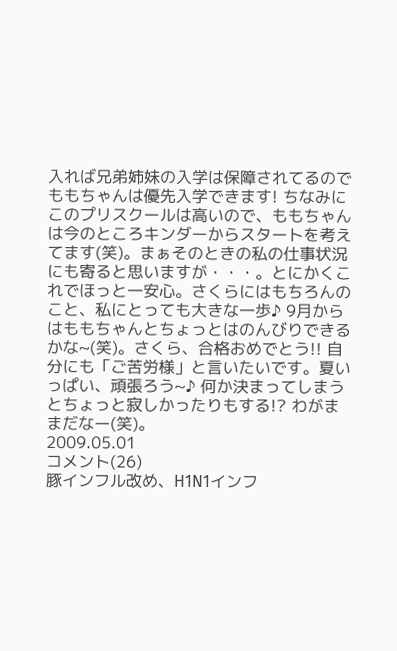入れば兄弟姉妹の入学は保障されてるのでももちゃんは優先入学できます! ちなみにこのプリスクールは高いので、ももちゃんは今のところキンダーからスタートを考えてます(笑)。まぁそのときの私の仕事状況にも寄ると思いますが・・・。とにかくこれでほっと一安心。さくらにはもちろんのこと、私にとっても大きな一歩♪ 9月からはももちゃんとちょっとはのんびりできるかな~(笑)。さくら、合格おめでとう!! 自分にも「ご苦労様」と言いたいです。夏いっぱい、頑張ろう~♪ 何か決まってしまうとちょっと寂しかったりもする!? わがままだなー(笑)。
2009.05.01
コメント(26)
豚インフル改め、H1N1インフ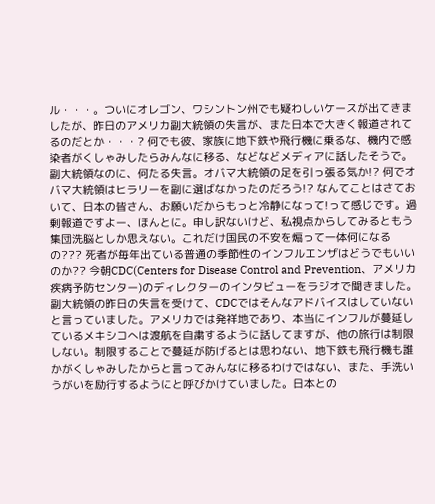ル・・・。ついにオレゴン、ワシントン州でも疑わしいケースが出てきましたが、昨日のアメリカ副大統領の失言が、また日本で大きく報道されてるのだとか・・・? 何でも彼、家族に地下鉄や飛行機に乗るな、機内で感染者がくしゃみしたらみんなに移る、などなどメディアに話したそうで。副大統領なのに、何たる失言。オバマ大統領の足を引っ張る気か!? 何でオバマ大統領はヒラリーを副に選ばなかったのだろう!? なんてことはさておいて、日本の皆さん、お願いだからもっと冷静になって!って感じです。過剰報道ですよー、ほんとに。申し訳ないけど、私視点からしてみるともう集団洗脳としか思えない。これだけ国民の不安を煽って一体何になるの??? 死者が毎年出ている普通の季節性のインフルエンザはどうでもいいのか?? 今朝CDC(Centers for Disease Control and Prevention、アメリカ疾病予防センター)のディレクターのインタビューをラジオで聞きました。副大統領の昨日の失言を受けて、CDCではそんなアドバイスはしていないと言っていました。アメリカでは発祥地であり、本当にインフルが蔓延しているメキシコへは渡航を自粛するように話してますが、他の旅行は制限しない。制限することで蔓延が防げるとは思わない、地下鉄も飛行機も誰かがくしゃみしたからと言ってみんなに移るわけではない、また、手洗いうがいを励行するようにと呼びかけていました。日本との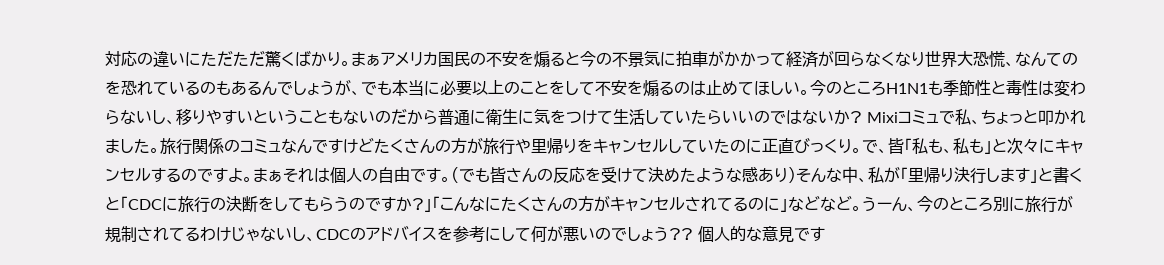対応の違いにただただ驚くばかり。まぁアメリカ国民の不安を煽ると今の不景気に拍車がかかって経済が回らなくなり世界大恐慌、なんてのを恐れているのもあるんでしょうが、でも本当に必要以上のことをして不安を煽るのは止めてほしい。今のところH1N1も季節性と毒性は変わらないし、移りやすいということもないのだから普通に衛生に気をつけて生活していたらいいのではないか? Mixiコミュで私、ちょっと叩かれました。旅行関係のコミュなんですけどたくさんの方が旅行や里帰りをキャンセルしていたのに正直びっくり。で、皆「私も、私も」と次々にキャンセルするのですよ。まぁそれは個人の自由です。(でも皆さんの反応を受けて決めたような感あり)そんな中、私が「里帰り決行します」と書くと「CDCに旅行の決断をしてもらうのですか?」「こんなにたくさんの方がキャンセルされてるのに」などなど。うーん、今のところ別に旅行が規制されてるわけじゃないし、CDCのアドバイスを参考にして何が悪いのでしょう?? 個人的な意見です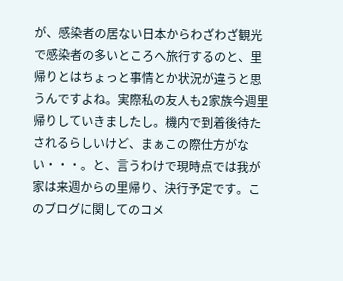が、感染者の居ない日本からわざわざ観光で感染者の多いところへ旅行するのと、里帰りとはちょっと事情とか状況が違うと思うんですよね。実際私の友人も2家族今週里帰りしていきましたし。機内で到着後待たされるらしいけど、まぁこの際仕方がない・・・。と、言うわけで現時点では我が家は来週からの里帰り、決行予定です。このブログに関してのコメ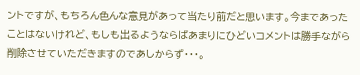ントですが、もちろん色んな意見があって当たり前だと思います。今まであったことはないけれど、もしも出るようならばあまりにひどいコメントは勝手ながら削除させていただきますのであしからず・・・。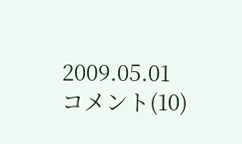2009.05.01
コメント(10)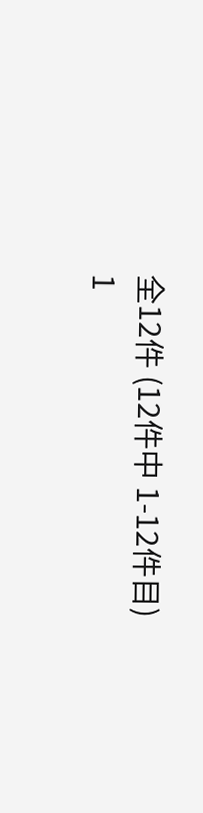全12件 (12件中 1-12件目)
1